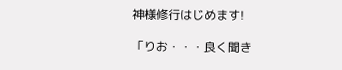神様修行はじめます!

「りお・・・良く聞き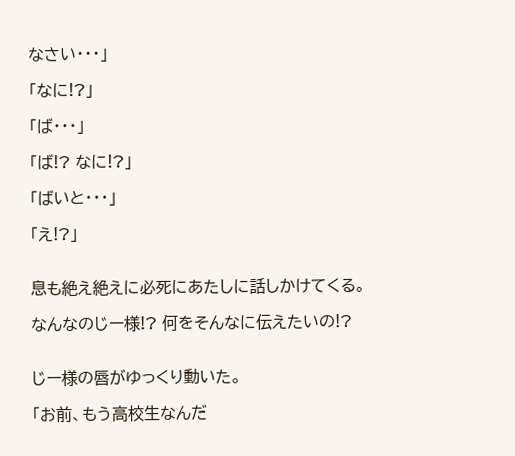なさい・・・」

「なに!?」

「ば・・・」

「ば!? なに!?」

「ばいと・・・」

「え!?」


息も絶え絶えに必死にあたしに話しかけてくる。

なんなのじー様!? 何をそんなに伝えたいの!?


じー様の唇がゆっくり動いた。

「お前、もう高校生なんだ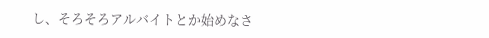し、そろそろアルバイトとか始めなさ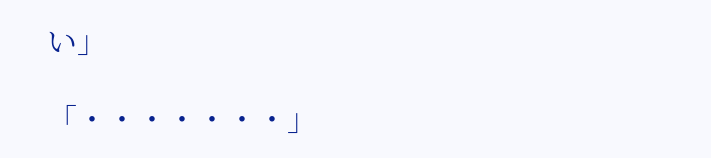い」

「・・・・・・・」